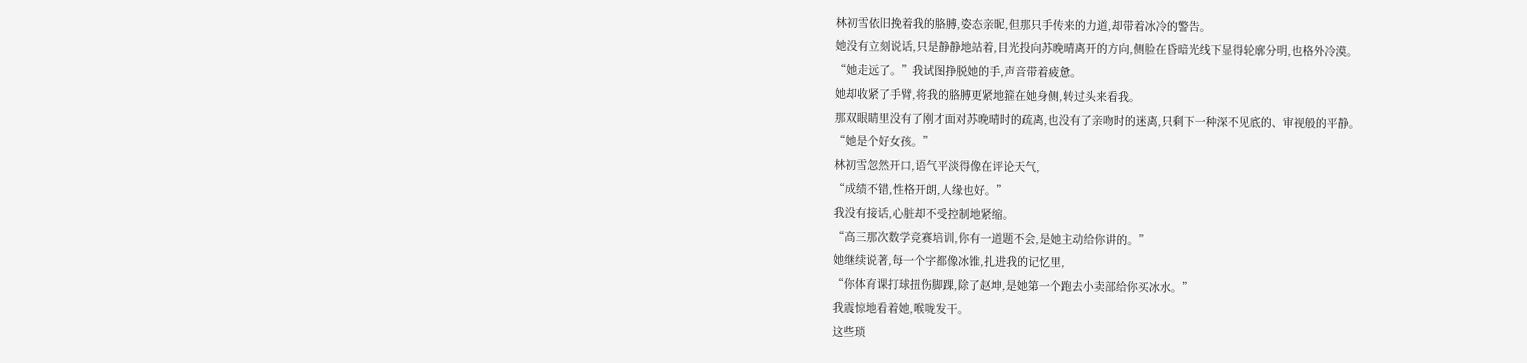林初雪依旧挽着我的胳膊,姿态亲昵,但那只手传来的力道,却带着冰冷的警告。
她没有立刻说话,只是静静地站着,目光投向苏晚晴离开的方向,侧脸在昏暗光线下显得轮廓分明,也格外冷漠。
“她走远了。”我试图挣脱她的手,声音带着疲惫。
她却收紧了手臂,将我的胳膊更紧地箍在她身侧,转过头来看我。
那双眼睛里没有了刚才面对苏晚晴时的疏离,也没有了亲吻时的迷离,只剩下一种深不见底的、审视般的平静。
“她是个好女孩。”
林初雪忽然开口,语气平淡得像在评论天气,
“成绩不错,性格开朗,人缘也好。”
我没有接话,心脏却不受控制地紧缩。
“高三那次数学竞赛培训,你有一道题不会,是她主动给你讲的。”
她继续说著,每一个字都像冰锥,扎进我的记忆里,
“你体育课打球扭伤脚踝,除了赵坤,是她第一个跑去小卖部给你买冰水。”
我震惊地看着她,喉咙发干。
这些琐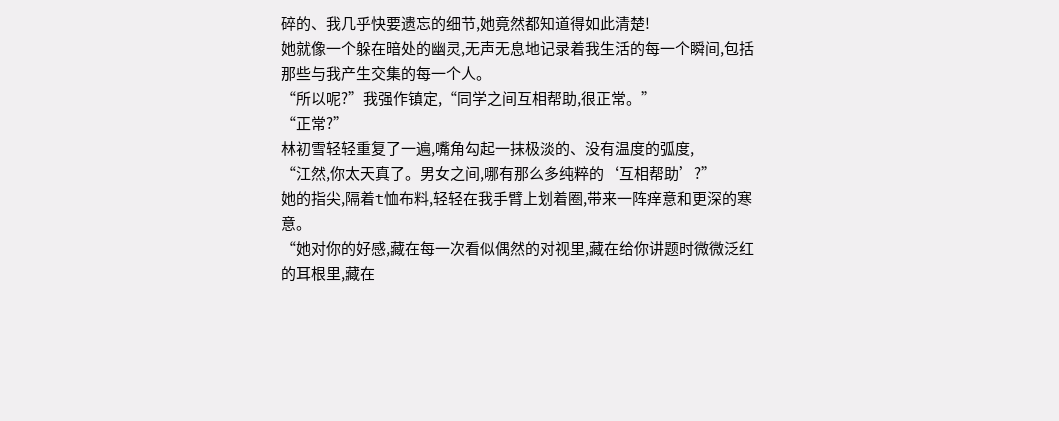碎的、我几乎快要遗忘的细节,她竟然都知道得如此清楚!
她就像一个躲在暗处的幽灵,无声无息地记录着我生活的每一个瞬间,包括那些与我产生交集的每一个人。
“所以呢?”我强作镇定,“同学之间互相帮助,很正常。”
“正常?”
林初雪轻轻重复了一遍,嘴角勾起一抹极淡的、没有温度的弧度,
“江然,你太天真了。男女之间,哪有那么多纯粹的‘互相帮助’?”
她的指尖,隔着t恤布料,轻轻在我手臂上划着圈,带来一阵痒意和更深的寒意。
“她对你的好感,藏在每一次看似偶然的对视里,藏在给你讲题时微微泛红的耳根里,藏在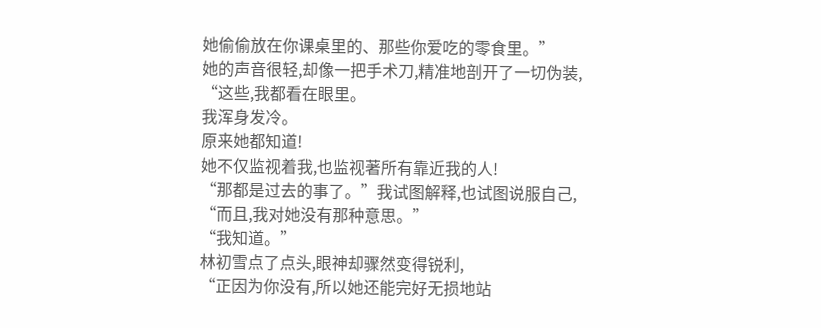她偷偷放在你课桌里的、那些你爱吃的零食里。”
她的声音很轻,却像一把手术刀,精准地剖开了一切伪装,
“这些,我都看在眼里。
我浑身发冷。
原来她都知道!
她不仅监视着我,也监视著所有靠近我的人!
“那都是过去的事了。”我试图解释,也试图说服自己,
“而且,我对她没有那种意思。”
“我知道。”
林初雪点了点头,眼神却骤然变得锐利,
“正因为你没有,所以她还能完好无损地站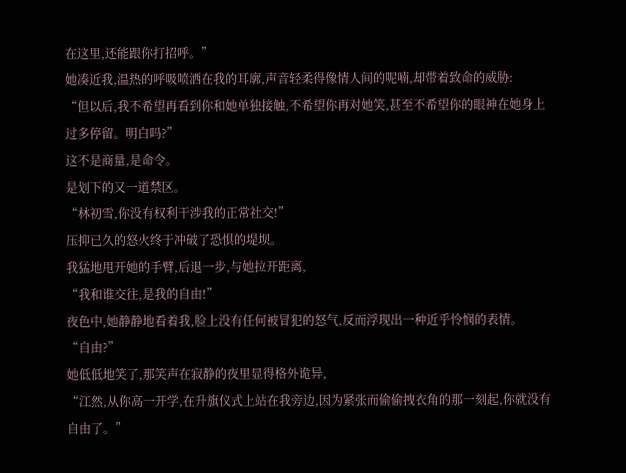在这里,还能跟你打招呼。”
她凑近我,温热的呼吸喷洒在我的耳廓,声音轻柔得像情人间的呢喃,却带着致命的威胁:
“但以后,我不希望再看到你和她单独接触,不希望你再对她笑,甚至不希望你的眼神在她身上过多停留。明白吗?”
这不是商量,是命令。
是划下的又一道禁区。
“林初雪,你没有权利干涉我的正常社交!”
压抑已久的怒火终于冲破了恐惧的堤坝。
我猛地甩开她的手臂,后退一步,与她拉开距离,
“我和谁交往,是我的自由!”
夜色中,她静静地看着我,脸上没有任何被冒犯的怒气,反而浮现出一种近乎怜悯的表情。
“自由?”
她低低地笑了,那笑声在寂静的夜里显得格外诡异,
“江然,从你高一开学,在升旗仪式上站在我旁边,因为紧张而偷偷拽衣角的那一刻起,你就没有自由了。”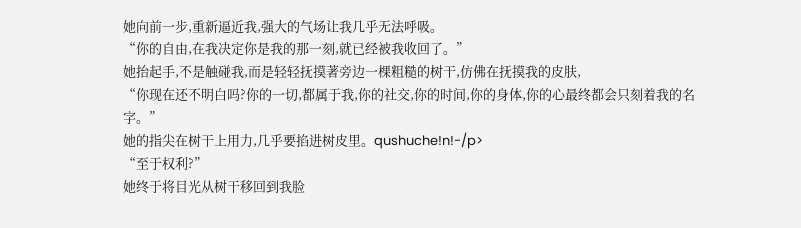她向前一步,重新逼近我,强大的气场让我几乎无法呼吸。
“你的自由,在我决定你是我的那一刻,就已经被我收回了。”
她抬起手,不是触碰我,而是轻轻抚摸著旁边一棵粗糙的树干,仿佛在抚摸我的皮肤,
“你现在还不明白吗?你的一切,都属于我,你的社交,你的时间,你的身体,你的心最终都会只刻着我的名字。”
她的指尖在树干上用力,几乎要掐进树皮里。qushuche!n!-/p>
“至于权利?”
她终于将目光从树干移回到我脸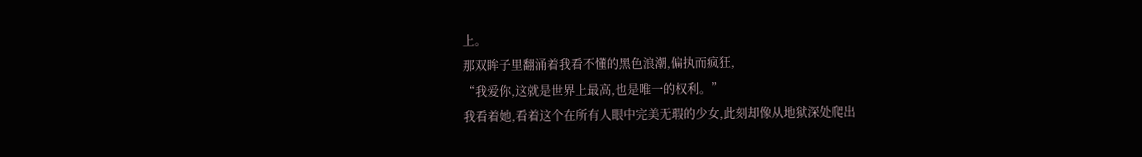上。
那双眸子里翻涌着我看不懂的黑色浪潮,偏执而疯狂,
“我爱你,这就是世界上最高,也是唯一的权利。”
我看着她,看着这个在所有人眼中完美无瑕的少女,此刻却像从地狱深处爬出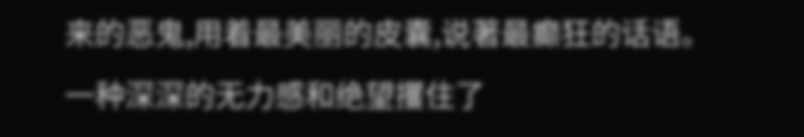来的恶鬼,用着最美丽的皮囊,说著最癫狂的话语。
一种深深的无力感和绝望攫住了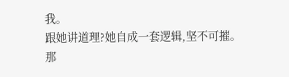我。
跟她讲道理?她自成一套逻辑,坚不可摧。
那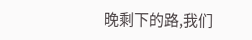晚剩下的路,我们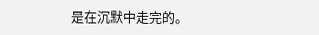是在沉默中走完的。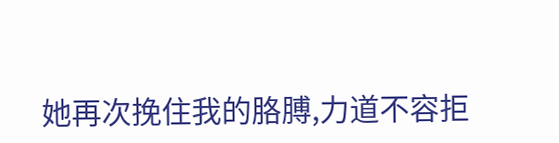她再次挽住我的胳膊,力道不容拒